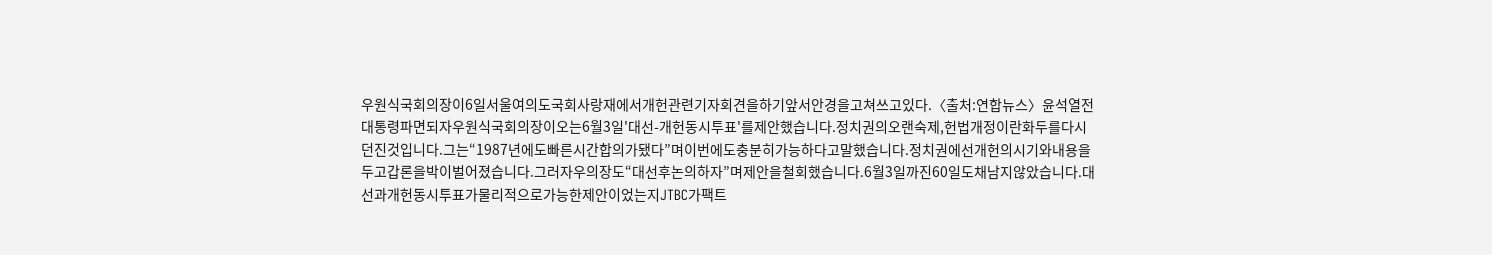우원식국회의장이6일서울여의도국회사랑재에서개헌관련기자회견을하기앞서안경을고쳐쓰고있다.〈출처:연합뉴스〉윤석열전대통령파면되자우원식국회의장이오는6월3일'대선-개헌동시투표'를제안했습니다.정치권의오랜숙제,헌법개정이란화두를다시던진것입니다.그는“1987년에도빠른시간합의가됐다”며이번에도충분히가능하다고말했습니다.정치권에선개헌의시기와내용을두고갑론을박이벌어졌습니다.그러자우의장도“대선후논의하자”며제안을철회했습니다.6월3일까진60일도채남지않았습니다.대선과개헌동시투표가물리적으로가능한제안이었는지JTBC가팩트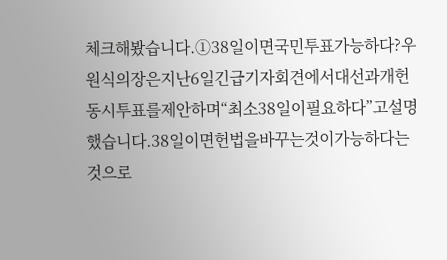체크해봤습니다.①38일이면국민투표가능하다?우원식의장은지난6일긴급기자회견에서대선과개헌동시투표를제안하며“최소38일이필요하다”고설명했습니다.38일이면헌법을바꾸는것이가능하다는것으로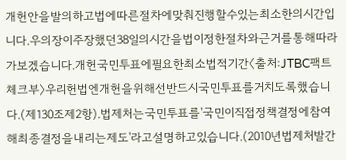개헌안을발의하고법에따른절차에맞춰진행할수있는최소한의시간입니다.우의장이주장했던38일의시간을법이정한절차와근거를통해따라가보겠습니다.개헌국민투표에필요한최소법적기간〈출처:JTBC팩트체크부〉우리헌법엔개헌을위해선반드시국민투표를거치도록했습니다.(제130조제2항).법제처는국민투표를'국민이직접정책결정에참여해최종결정을내리는제도'라고설명하고있습니다.(2010년법제처발간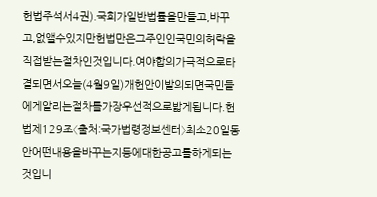헌법주석서4권).국회가일반법률을만들고,바꾸고,없앨수있지만헌법만은그주인인국민의허락을직접받는절차인것입니다.여야합의가극적으로타결되면서오늘(4월9일)개헌안이발의되면국민들에게알리는절차를가장우선적으로밟게됩니다.헌법제129조〈출처:국가법령정보센터〉최소20일동안어떤내용을바꾸는지등에대한공고를하게되는것입니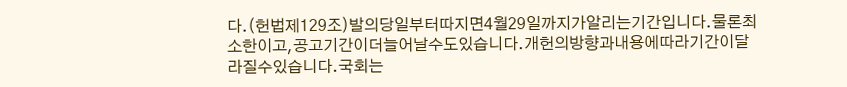다.(헌법제129조)발의당일부터따지면4월29일까지가알리는기간입니다.물론최소한이고,공고기간이더늘어날수도있습니다.개헌의방향과내용에따라기간이달라질수있습니다.국회는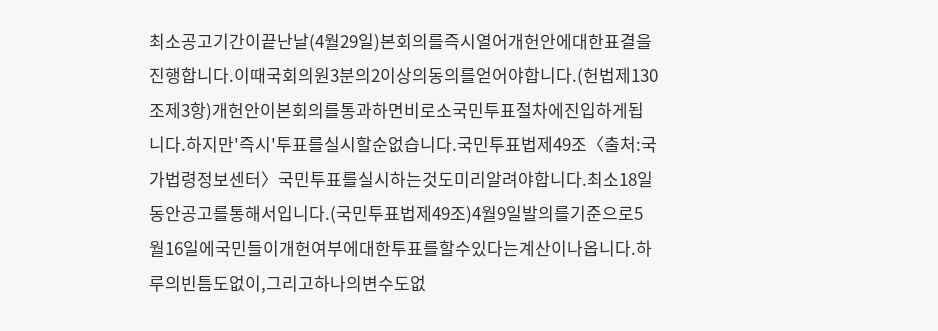최소공고기간이끝난날(4월29일)본회의를즉시열어개헌안에대한표결을진행합니다.이때국회의원3분의2이상의동의를얻어야합니다.(헌법제130조제3항)개헌안이본회의를통과하면비로소국민투표절차에진입하게됩니다.하지만'즉시'투표를실시할순없습니다.국민투표법제49조〈출처:국가법령정보센터〉국민투표를실시하는것도미리알려야합니다.최소18일동안공고를통해서입니다.(국민투표법제49조)4월9일발의를기준으로5월16일에국민들이개헌여부에대한투표를할수있다는계산이나옵니다.하루의빈틈도없이,그리고하나의변수도없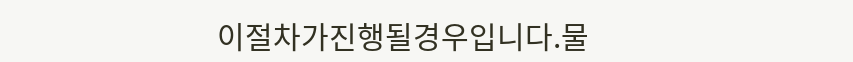이절차가진행될경우입니다.물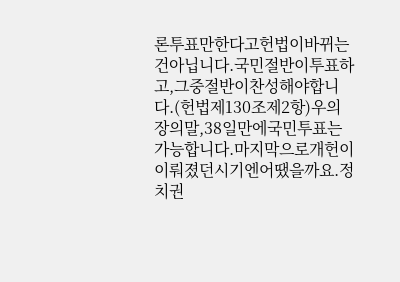론투표만한다고헌법이바뀌는건아닙니다.국민절반이투표하고,그중절반이찬성해야합니다.(헌법제130조제2항)우의장의말,38일만에국민투표는가능합니다.마지막으로개헌이이뤄졌던시기엔어땠을까요.정치권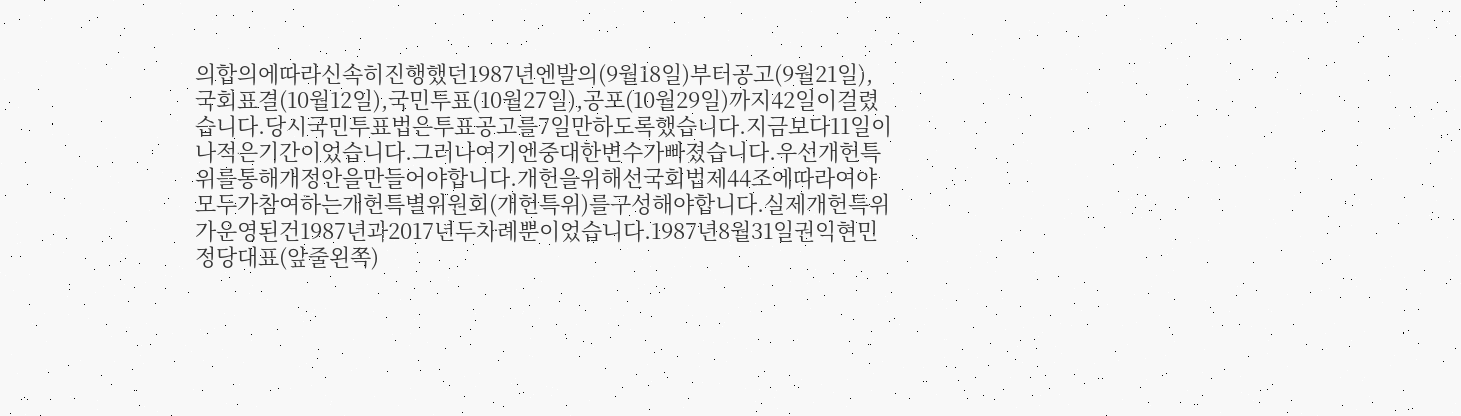의합의에따라신속히진행했던1987년엔발의(9월18일)부터공고(9월21일),국회표결(10월12일),국민투표(10월27일),공포(10월29일)까지42일이걸렸습니다.당시국민투표법은투표공고를7일만하도록했습니다.지금보다11일이나적은기간이었습니다.그러나여기엔중대한변수가빠졌습니다.우선개헌특위를통해개정안을만들어야합니다.개헌을위해선국회법제44조에따라여야모두가참여하는개헌특별위원회(개헌특위)를구성해야합니다.실제개헌특위가운영된건1987년과2017년두차례뿐이었습니다.1987년8월31일권익현민정당대표(앞줄왼쪽)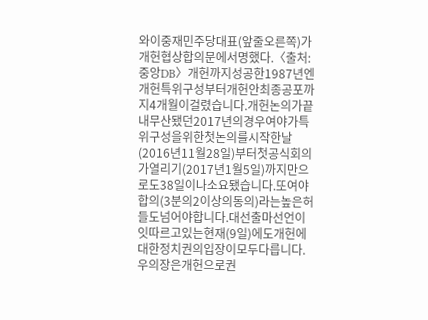와이중재민주당대표(앞줄오른쪽)가개헌협상합의문에서명했다.〈출처:중앙DB〉개헌까지성공한1987년엔개헌특위구성부터개헌안최종공포까지4개월이걸렸습니다.개헌논의가끝내무산됐던2017년의경우여야가특위구성을위한첫논의를시작한날(2016년11월28일)부터첫공식회의가열리기(2017년1월5일)까지만으로도38일이나소요됐습니다.또여야합의(3분의2이상의동의)라는높은허들도넘어야합니다.대선출마선언이잇따르고있는현재(9일)에도개헌에대한정치권의입장이모두다릅니다.우의장은개헌으로권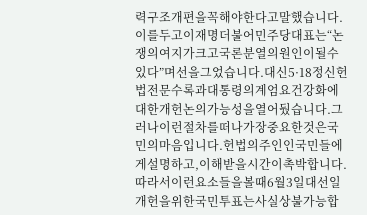력구조개편을꼭해야한다고말했습니다.이를두고이재명더불어민주당대표는“논쟁의여지가크고국론분열의원인이될수있다”며선을그었습니다.대신5·18정신헌법전문수록과대통령의계엄요건강화에대한개헌논의가능성을열어뒀습니다.그러나이런절차를떠나가장중요한것은국민의마음입니다.헌법의주인인국민들에게설명하고,이해받을시간이촉박합니다.따라서이런요소들을볼때6월3일대선일개헌을위한국민투표는사실상불가능합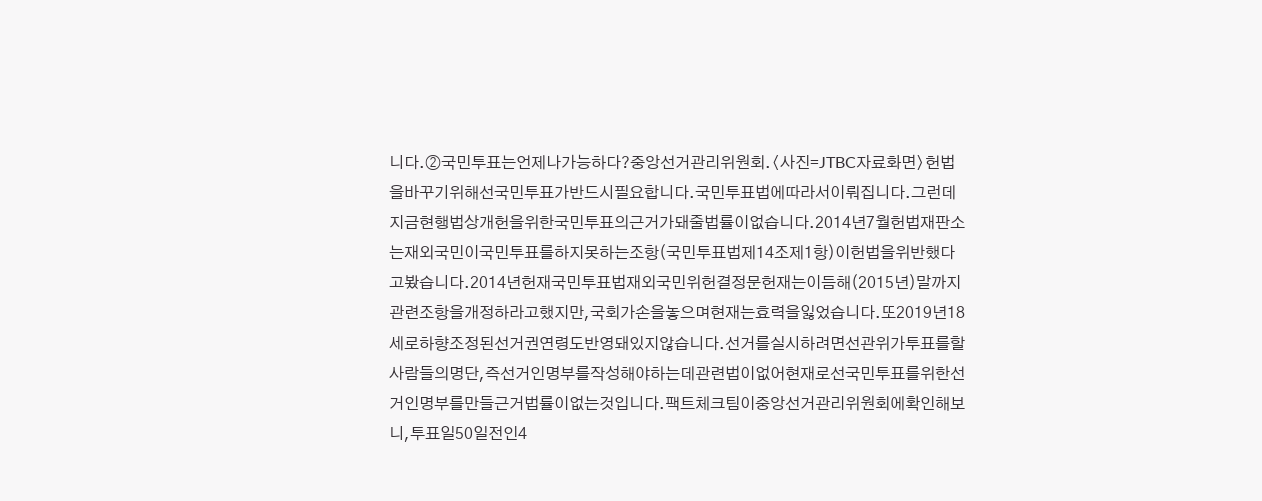니다.②국민투표는언제나가능하다?중앙선거관리위원회.〈사진=JTBC자료화면〉헌법을바꾸기위해선국민투표가반드시필요합니다.국민투표법에따라서이뤄집니다.그런데지금현행법상개헌을위한국민투표의근거가돼줄법률이없습니다.2014년7월헌법재판소는재외국민이국민투표를하지못하는조항(국민투표법제14조제1항)이헌법을위반했다고봤습니다.2014년헌재국민투표법재외국민위헌결정문헌재는이듬해(2015년)말까지관련조항을개정하라고했지만,국회가손을놓으며현재는효력을잃었습니다.또2019년18세로하향조정된선거권연령도반영돼있지않습니다.선거를실시하려면선관위가투표를할사람들의명단,즉선거인명부를작성해야하는데관련법이없어현재로선국민투표를위한선거인명부를만들근거법률이없는것입니다.팩트체크팀이중앙선거관리위원회에확인해보니,투표일50일전인4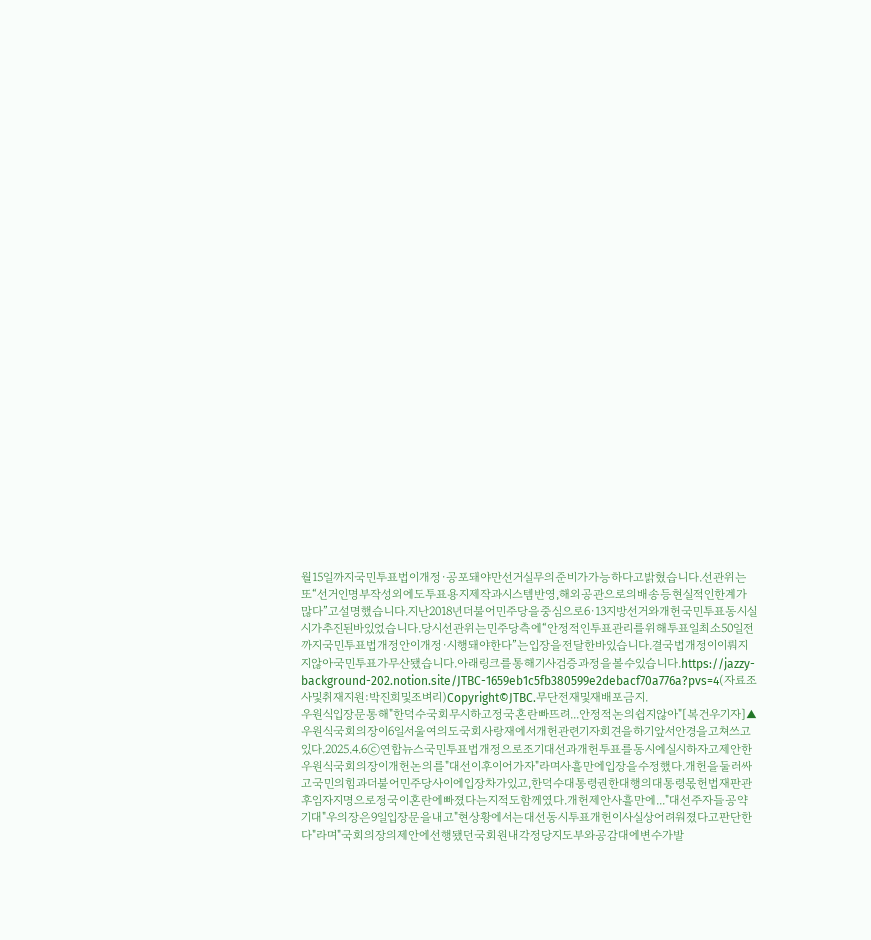월15일까지국민투표법이개정·공포돼야만선거실무의준비가가능하다고밝혔습니다.선관위는또“선거인명부작성외에도투표용지제작과시스템반영,해외공관으로의배송등현실적인한계가많다”고설명했습니다.지난2018년더불어민주당을중심으로6·13지방선거와개헌국민투표동시실시가추진된바있었습니다.당시선관위는민주당측에“안정적인투표관리를위해투표일최소50일전까지국민투표법개정안이개정·시행돼야한다”는입장을전달한바있습니다.결국법개정이이뤄지지않아국민투표가무산됐습니다.아래링크를통해기사검증과정을볼수있습니다.https://jazzy-background-202.notion.site/JTBC-1659eb1c5fb380599e2debacf70a776a?pvs=4(자료조사및취재지원:박진희및조벼리)Copyright©JTBC.무단전재및재배포금지.
우원식입장문통해"한덕수국회무시하고정국혼란빠뜨려...안정적논의쉽지않아"[복건우기자]▲우원식국회의장이6일서울여의도국회사랑재에서개헌관련기자회견을하기앞서안경을고쳐쓰고있다.2025.4.6ⓒ연합뉴스국민투표법개정으로조기대선과개헌투표를동시에실시하자고제안한우원식국회의장이개헌논의를"대선이후이어가자"라며사흘만에입장을수정했다.개헌을둘러싸고국민의힘과더불어민주당사이에입장차가있고,한덕수대통령권한대행의대통령몫헌법재판관후임자지명으로정국이혼란에빠졌다는지적도함께였다.개헌제안사흘만에..."대선주자들공약기대"우의장은9일입장문을내고"현상황에서는대선동시투표개헌이사실상어려워졌다고판단한다"라며"국회의장의제안에선행됐던국회원내각정당지도부와공감대에변수가발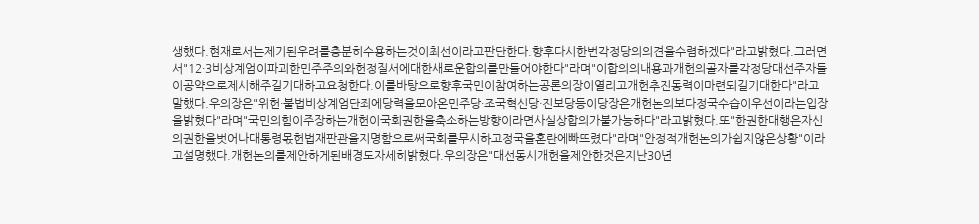생했다.현재로서는제기된우려를충분히수용하는것이최선이라고판단한다.향후다시한번각정당의의견을수렴하겠다"라고밝혔다.그러면서"12·3비상계엄이파괴한민주주의와헌정질서에대한새로운합의를만들어야한다"라며"이합의의내용과개헌의골자를각정당대선주자들이공약으로제시해주길기대하고요청한다.이를바탕으로향후국민이참여하는공론의장이열리고개헌추진동력이마련되길기대한다"라고말했다.우의장은"위헌·불법비상계엄단죄에당력을모아온민주당·조국혁신당·진보당등이당장은개헌논의보다정국수습이우선이라는입장을밝혔다"라며"국민의힘이주장하는개헌이국회권한을축소하는방향이라면사실상합의가불가능하다"라고밝혔다.또"한권한대행은자신의권한을벗어나대통령몫헌법재판관을지명함으로써국회를무시하고정국을혼란에빠뜨렸다"라며"안정적개헌논의가쉽지않은상황"이라고설명했다.개헌논의를제안하게된배경도자세히밝혔다.우의장은"대선동시개헌을제안한것은지난30년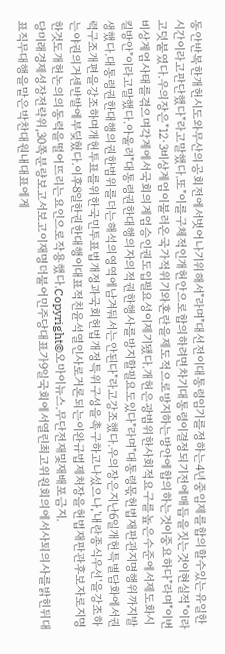동안반복한개헌시도와무산의공회전에서벗어나기위해서"라며"대선전이대통령임기를정하는4년중임제를합의할수있는유일한시간이라고판단했다"라고말했다.또"이를구체적인개헌안으로합의하려면차기대통령이결정되기전에매듭을짓는것이현실적"이라고덧붙였다.우의장은"12·3비상계엄이불러온국가적위기와혼란을제도적으로방지하는방안에합의하는것이중요하다"라며"이번비상계엄사태를겪으며각계에서국회의계엄승인권도입필요성이제기됐다.개헌은광범위한사회적요구를높은수준에서제도화시킬방안"이라고말했다.아울러"대통령권한대행의자의적권한행사를방지할필요도있다"라며"대통령몫헌법재판관지명행위까지발생했다.대통령권한대행의권한범위를더는해석의영역에남겨둬서는안된다"라고강조했다.우의장은지난6일개헌특별담화에서권력구조개편을강조하며개헌투표를위한국민투표법개정과국회헌법개정특위구성을촉구하고나섰으나,'내란종식우선'을강조하는야권의거센반발에부딪혔다.이후8일한권한대행이대표적친윤석열인사로거론되는이완규법제처장을헌법재판관후보자로지명한것도개헌논의의동력을떨어뜨리는요인으로작용했다.Copyright©오마이뉴스.무단전재및재배포금지.
당미래경제성장전략위,30쪽분량보고서보고이재명더불어민주당대표가9일국회에서열린최고위원회의에서사퇴의사를밝힌뒤대표직무대행을맡은박찬대원내대표에게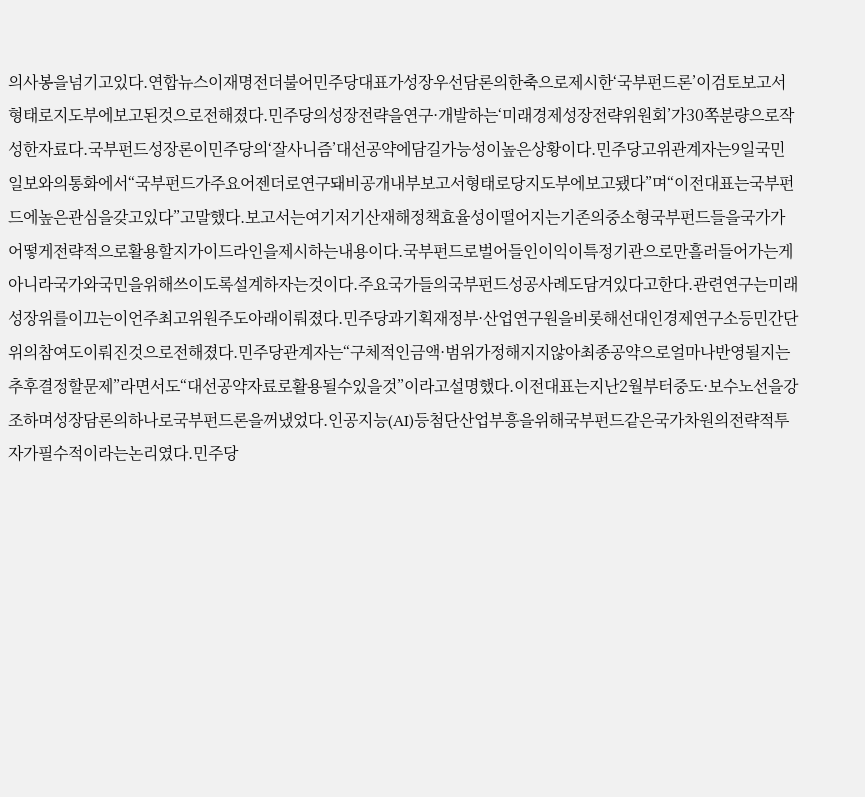의사봉을넘기고있다.연합뉴스이재명전더불어민주당대표가성장우선담론의한축으로제시한‘국부펀드론’이검토보고서형태로지도부에보고된것으로전해졌다.민주당의성장전략을연구·개발하는‘미래경제성장전략위원회’가30쪽분량으로작성한자료다.국부펀드성장론이민주당의‘잘사니즘’대선공약에담길가능성이높은상황이다.민주당고위관계자는9일국민일보와의통화에서“국부펀드가주요어젠더로연구돼비공개내부보고서형태로당지도부에보고됐다”며“이전대표는국부펀드에높은관심을갖고있다”고말했다.보고서는여기저기산재해정책효율성이떨어지는기존의중소형국부펀드들을국가가어떻게전략적으로활용할지가이드라인을제시하는내용이다.국부펀드로벌어들인이익이특정기관으로만흘러들어가는게아니라국가와국민을위해쓰이도록설계하자는것이다.주요국가들의국부펀드성공사례도담겨있다고한다.관련연구는미래성장위를이끄는이언주최고위원주도아래이뤄졌다.민주당과기획재정부·산업연구원을비롯해선대인경제연구소등민간단위의참여도이뤄진것으로전해졌다.민주당관계자는“구체적인금액·범위가정해지지않아최종공약으로얼마나반영될지는추후결정할문제”라면서도“대선공약자료로활용될수있을것”이라고설명했다.이전대표는지난2월부터중도·보수노선을강조하며성장담론의하나로국부펀드론을꺼냈었다.인공지능(AI)등첨단산업부흥을위해국부펀드같은국가차원의전략적투자가필수적이라는논리였다.민주당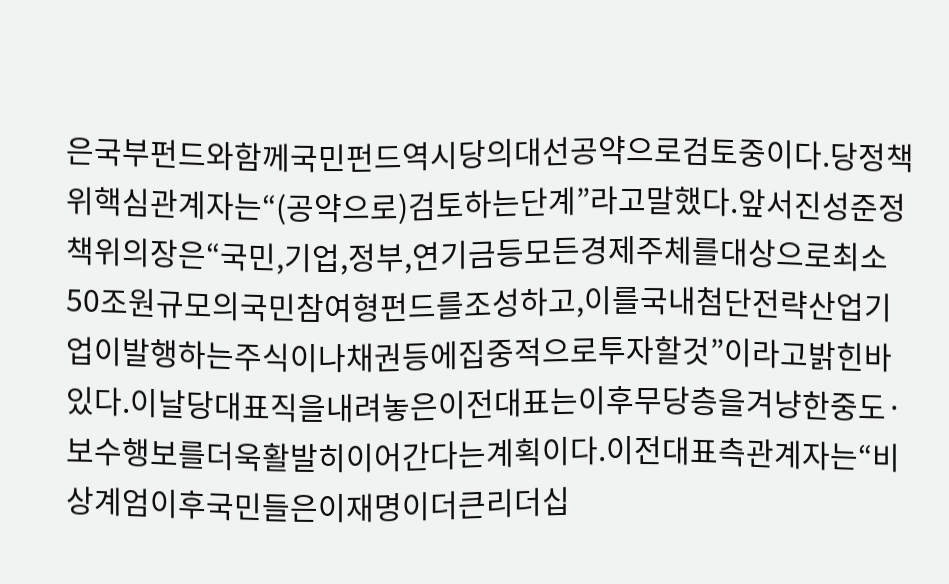은국부펀드와함께국민펀드역시당의대선공약으로검토중이다.당정책위핵심관계자는“(공약으로)검토하는단계”라고말했다.앞서진성준정책위의장은“국민,기업,정부,연기금등모든경제주체를대상으로최소50조원규모의국민참여형펀드를조성하고,이를국내첨단전략산업기업이발행하는주식이나채권등에집중적으로투자할것”이라고밝힌바있다.이날당대표직을내려놓은이전대표는이후무당층을겨냥한중도·보수행보를더욱활발히이어간다는계획이다.이전대표측관계자는“비상계엄이후국민들은이재명이더큰리더십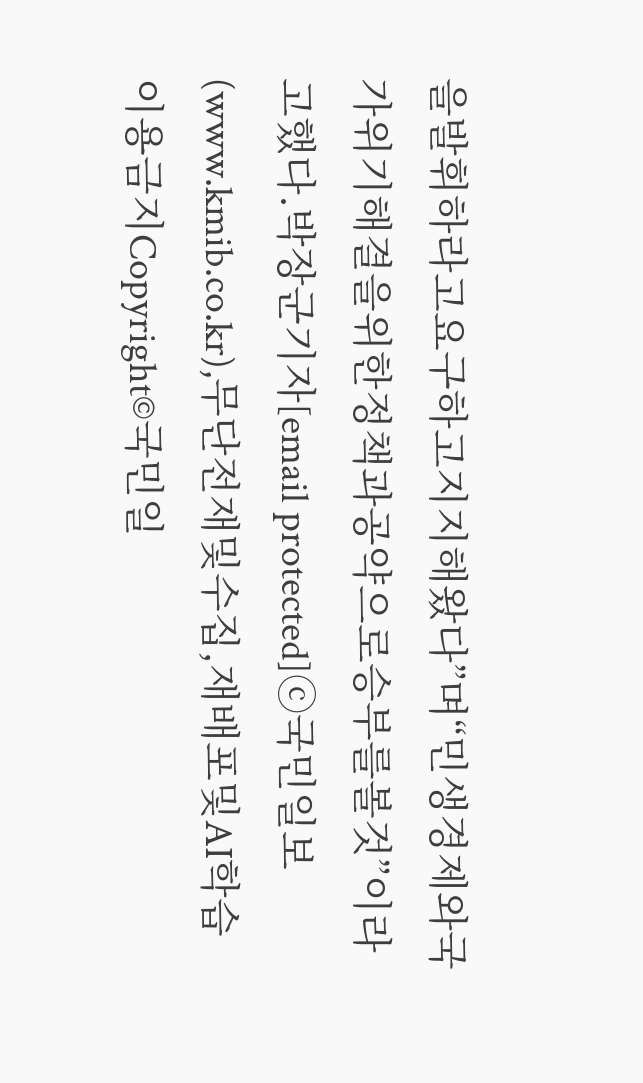을발휘하라고요구하고지지해왔다”며“민생경제와국가위기해결을위한정책과공약으로승부를볼것”이라고했다.박장군기자[email protected]ⓒ국민일보(www.kmib.co.kr),무단전재및수집,재배포및AI학습이용금지Copyright©국민일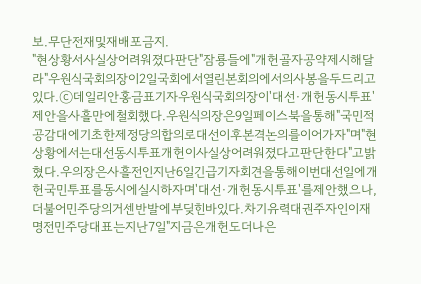보.무단전재및재배포금지.
"현상황서사실상어려워졌다판단"잠룡들에"개헌골자공약제시해달라"우원식국회의장이2일국회에서열린본회의에서의사봉을두드리고있다.ⓒ데일리안홍금표기자우원식국회의장이'대선·개헌동시투표'제안을사흘만에철회했다.우원식의장은9일페이스북을통해"국민적공감대에기초한제정당의합의로대선이후본격논의를이어가자"며"현상황에서는대선동시투표개헌이사실상어려워졌다고판단한다"고밝혔다.우의장은사흘전인지난6일긴급기자회견을통해이번대선일에개헌국민투표를동시에실시하자며'대선·개헌동시투표'를제안했으나,더불어민주당의거센반발에부딪힌바있다.차기유력대권주자인이재명전민주당대표는지난7일"지금은개헌도더나은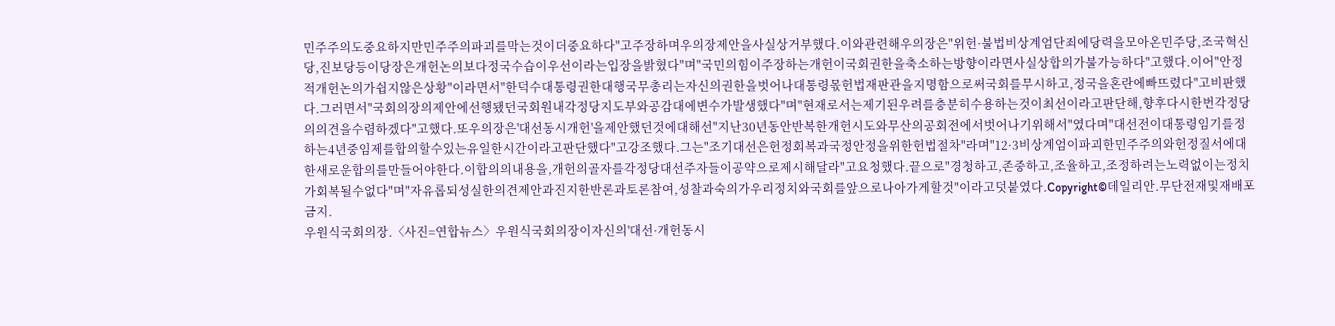민주주의도중요하지만민주주의파괴를막는것이더중요하다"고주장하며우의장제안을사실상거부했다.이와관련해우의장은"위헌·불법비상계엄단죄에당력을모아온민주당,조국혁신당,진보당등이당장은개헌논의보다정국수습이우선이라는입장을밝혔다"며"국민의힘이주장하는개헌이국회권한을축소하는방향이라면사실상합의가불가능하다"고했다.이어"안정적개헌논의가쉽지않은상황"이라면서"한덕수대통령권한대행국무총리는자신의권한을벗어나대통령몫헌법재판관을지명함으로써국회를무시하고,정국을혼란에빠뜨렸다"고비판했다.그러면서"국회의장의제안에선행됐던국회원내각정당지도부와공감대에변수가발생했다"며"현재로서는제기된우려를충분히수용하는것이최선이라고판단해,향후다시한번각정당의의견을수렴하겠다"고했다.또우의장은'대선동시개헌'을제안했던것에대해선"지난30년동안반복한개헌시도와무산의공회전에서벗어나기위해서"였다며"대선전이대통령임기를정하는4년중임제를합의할수있는유일한시간이라고판단했다"고강조했다.그는"조기대선은헌정회복과국정안정을위한헌법절차"라며"12·3비상계엄이파괴한민주주의와헌정질서에대한새로운합의를만들어야한다.이합의의내용을,개헌의골자를각정당대선주자들이공약으로제시해달라"고요청했다.끝으로"경청하고,존중하고,조율하고,조정하려는노력없이는정치가회복될수없다"며"자유롭되성실한의견제안과진지한반론과토론참여,성찰과숙의가우리정치와국회를앞으로나아가게할것"이라고덧붙였다.Copyright©데일리안.무단전재및재배포금지.
우원식국회의장.〈사진=연합뉴스〉우원식국회의장이자신의'대선·개헌동시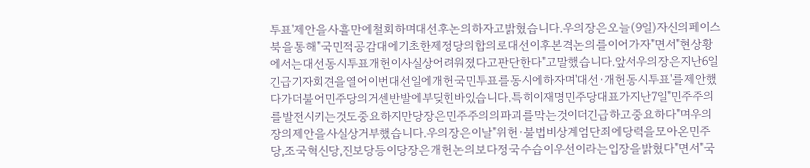투표'제안을사흘만에철회하며대선후논의하자고밝혔습니다.우의장은오늘(9일)자신의페이스북을통해"국민적공감대에기초한제정당의합의로대선이후본격논의를이어가자"면서"현상황에서는대선동시투표개헌이사실상어려워졌다고판단한다"고말했습니다.앞서우의장은지난6일긴급기자회견을열어이번대선일에개헌국민투표를동시에하자며'대선·개헌동시투표'를제안했다가더불어민주당의거센반발에부딪힌바있습니다.특히이재명민주당대표가지난7일"민주주의를발전시키는것도중요하지만당장은민주주의의파괴를막는것이더긴급하고중요하다"며우의장의제안을사실상거부했습니다.우의장은이날"위헌·불법비상계엄단죄에당력을모아온민주당,조국혁신당,진보당등이당장은개헌논의보다정국수습이우선이라는입장을밝혔다"면서"국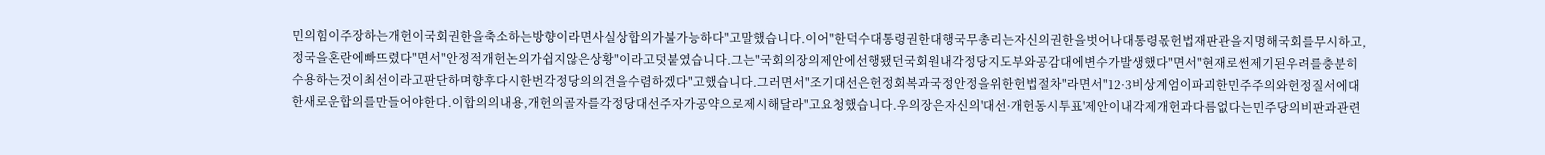민의힘이주장하는개헌이국회권한을축소하는방향이라면사실상합의가불가능하다"고말했습니다.이어"한덕수대통령권한대행국무총리는자신의권한을벗어나대통령몫헌법재판관을지명해국회를무시하고,정국을혼란에빠뜨렸다"면서"안정적개헌논의가쉽지않은상황"이라고덧붙였습니다.그는"국회의장의제안에선행됐던국회원내각정당지도부와공감대에변수가발생했다"면서"현재로썬제기된우려를충분히수용하는것이최선이라고판단하며향후다시한번각정당의의견을수렴하겠다"고했습니다.그러면서"조기대선은헌정회복과국정안정을위한헌법절차"라면서"12·3비상계엄이파괴한민주주의와헌정질서에대한새로운합의를만들어야한다.이합의의내용,개헌의골자를각정당대선주자가공약으로제시해달라"고요청했습니다.우의장은자신의'대선·개헌동시투표'제안이내각제개헌과다름없다는민주당의비판과관련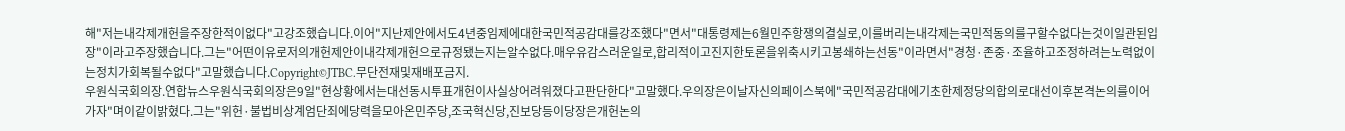해"저는내각제개헌을주장한적이없다"고강조했습니다.이어"지난제안에서도4년중임제에대한국민적공감대를강조했다"면서"대통령제는6월민주항쟁의결실로,이를버리는내각제는국민적동의를구할수없다는것이일관된입장"이라고주장했습니다.그는"어떤이유로저의개헌제안이내각제개헌으로규정됐는지는알수없다.매우유감스러운일로,합리적이고진지한토론을위축시키고봉쇄하는선동"이라면서"경청·존중·조율하고조정하려는노력없이는정치가회복될수없다"고말했습니다.Copyright©JTBC.무단전재및재배포금지.
우원식국회의장.연합뉴스우원식국회의장은9일"현상황에서는대선동시투표개헌이사실상어려워졌다고판단한다"고말했다.우의장은이날자신의페이스북에"국민적공감대에기초한제정당의합의로대선이후본격논의를이어가자"며이같이밝혔다.그는"위헌·불법비상계엄단죄에당력을모아온민주당,조국혁신당,진보당등이당장은개헌논의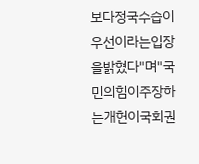보다정국수습이우선이라는입장을밝혔다"며"국민의힘이주장하는개헌이국회권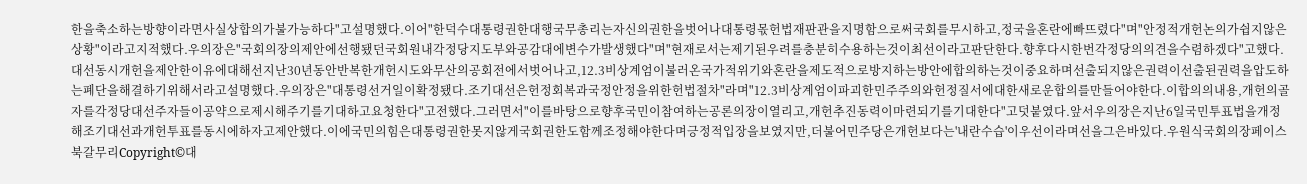한을축소하는방향이라면사실상합의가불가능하다"고설명했다.이어"한덕수대통령권한대행국무총리는자신의권한을벗어나대통령몫헌법재판관을지명함으로써국회를무시하고,정국을혼란에빠뜨렸다"며"안정적개헌논의가쉽지않은상황"이라고지적했다.우의장은"국회의장의제안에선행됐던국회원내각정당지도부와공감대에변수가발생했다"며"현재로서는제기된우려를충분히수용하는것이최선이라고판단한다.향후다시한번각정당의의견을수렴하겠다"고했다.대선동시개헌을제안한이유에대해선지난30년동안반복한개헌시도와무산의공회전에서벗어나고,12.3비상계엄이불러온국가적위기와혼란을제도적으로방지하는방안에합의하는것이중요하며선출되지않은권력이선출된권력을압도하는폐단을해결하기위해서라고설명했다.우의장은"대통령선거일이확정됐다.조기대선은헌정회복과국정안정을위한헌법절차"라며"12.3비상계엄이파괴한민주주의와헌정질서에대한새로운합의를만들어야한다.이합의의내용,개헌의골자를각정당대선주자들이공약으로제시해주기를기대하고요청한다"고전했다.그러면서"이를바탕으로향후국민이참여하는공론의장이열리고,개헌추진동력이마련되기를기대한다"고덧붙였다.앞서우의장은지난6일국민투표법을개정해조기대선과개헌투표를동시에하자고제안했다.이에국민의힘은대통령권한못지않게국회권한도함께조정해야한다며긍정적입장을보였지만,더불어민주당은개헌보다는'내란수습'이우선이라며선을그은바있다.우원식국회의장페이스북갈무리Copyright©대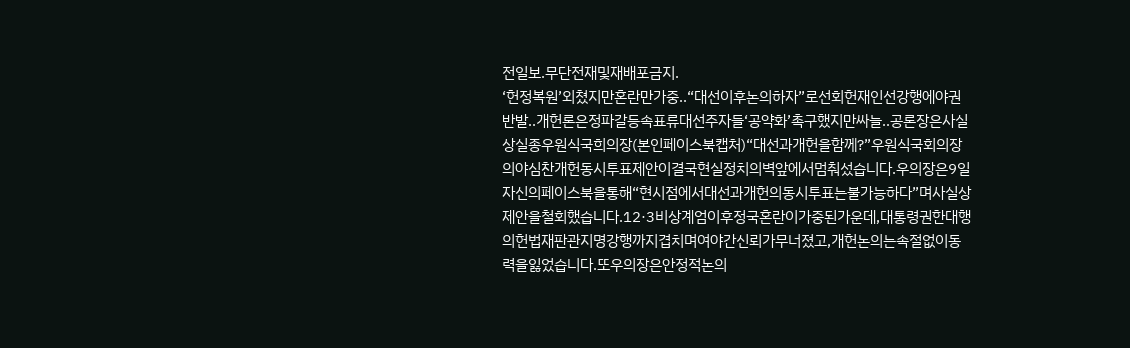전일보.무단전재및재배포금지.
‘헌정복원’외쳤지만혼란만가중..“대선이후논의하자”로선회헌재인선강행에야권반발..개헌론은정파갈등속표류대선주자들‘공약화’촉구했지만싸늘..공론장은사실상실종우원식국희의장(본인페이스북캡처)“대선과개헌을함께?”우원식국회의장의야심찬개헌동시투표제안이결국현실정치의벽앞에서멈춰섰습니다.우의장은9일자신의페이스북을통해“현시점에서대선과개헌의동시투표는불가능하다”며사실상제안을철회했습니다.12·3비상계엄이후정국혼란이가중된가운데,대통령권한대행의헌법재판관지명강행까지겹치며여야간신뢰가무너졌고,개헌논의는속절없이동력을잃었습니다.또우의장은안정적논의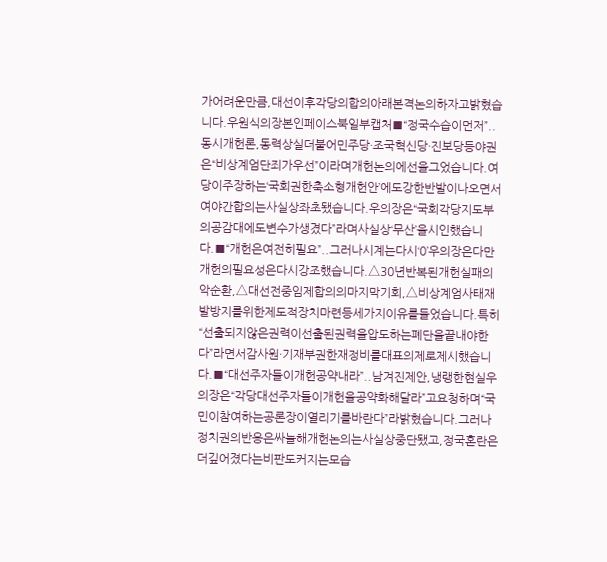가어려운만큼,대선이후각당의합의아래본격논의하자고밝혔습니다.우원식의장본인페이스북일부캡처■“정국수습이먼저”..동시개헌론,동력상실더불어민주당·조국혁신당·진보당등야권은“비상계엄단죄가우선”이라며개헌논의에선을그었습니다.여당이주장하는‘국회권한축소형개헌안’에도강한반발이나오면서여야간합의는사실상좌초됐습니다.우의장은“국회각당지도부의공감대에도변수가생겼다”라며사실상‘무산’을시인했습니다.■“개헌은여전히필요”..그러나시계는다시‘0’우의장은다만개헌의필요성은다시강조했습니다.△30년반복된개헌실패의악순환,△대선전중임제합의의마지막기회,△비상계엄사태재발방지를위한제도적장치마련등세가지이유를들었습니다.특히“선출되지않은권력이선출된권력을압도하는폐단을끝내야한다”라면서감사원·기재부권한재정비를대표의제로제시했습니다.■“대선주자들이개헌공약내라”..남겨진제안,냉랭한현실우의장은“각당대선주자들이개헌을공약화해달라”고요청하며“국민이참여하는공론장이열리기를바란다”라밝혔습니다.그러나정치권의반응은싸늘해개헌논의는사실상중단됐고,정국혼란은더깊어졌다는비판도커지는모습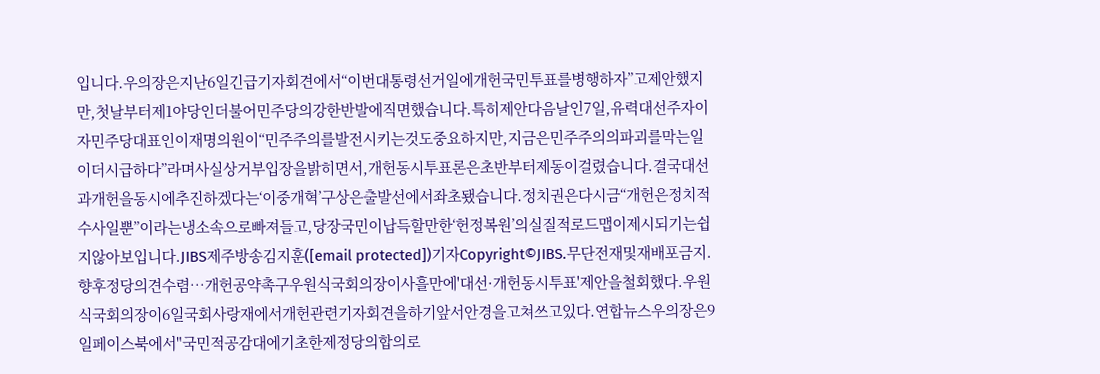입니다.우의장은지난6일긴급기자회견에서“이번대통령선거일에개헌국민투표를병행하자”고제안했지만,첫날부터제1야당인더불어민주당의강한반발에직면했습니다.특히제안다음날인7일,유력대선주자이자민주당대표인이재명의원이“민주주의를발전시키는것도중요하지만,지금은민주주의의파괴를막는일이더시급하다”라며사실상거부입장을밝히면서,개헌동시투표론은초반부터제동이걸렸습니다.결국대선과개헌을동시에추진하겠다는‘이중개혁’구상은출발선에서좌초됐습니다.정치권은다시금“개헌은정치적수사일뿐”이라는냉소속으로빠져들고,당장국민이납득할만한‘헌정복원’의실질적로드맵이제시되기는쉽지않아보입니다.JIBS제주방송김지훈([email protected])기자Copyright©JIBS.무단전재및재배포금지.
향후정당의견수렴…개헌공약촉구우원식국회의장이사흘만에'대선·개헌동시투표'제안을철회했다.우원식국회의장이6일국회사랑재에서개헌관련기자회견을하기앞서안경을고쳐쓰고있다.연합뉴스우의장은9일페이스북에서"국민적공감대에기초한제정당의합의로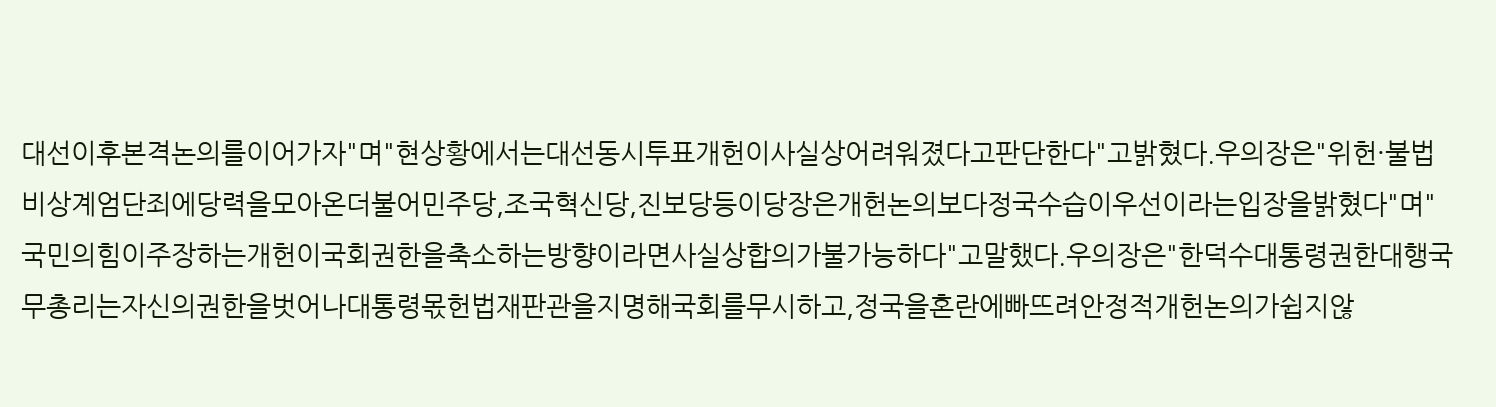대선이후본격논의를이어가자"며"현상황에서는대선동시투표개헌이사실상어려워졌다고판단한다"고밝혔다.우의장은"위헌·불법비상계엄단죄에당력을모아온더불어민주당,조국혁신당,진보당등이당장은개헌논의보다정국수습이우선이라는입장을밝혔다"며"국민의힘이주장하는개헌이국회권한을축소하는방향이라면사실상합의가불가능하다"고말했다.우의장은"한덕수대통령권한대행국무총리는자신의권한을벗어나대통령몫헌법재판관을지명해국회를무시하고,정국을혼란에빠뜨려안정적개헌논의가쉽지않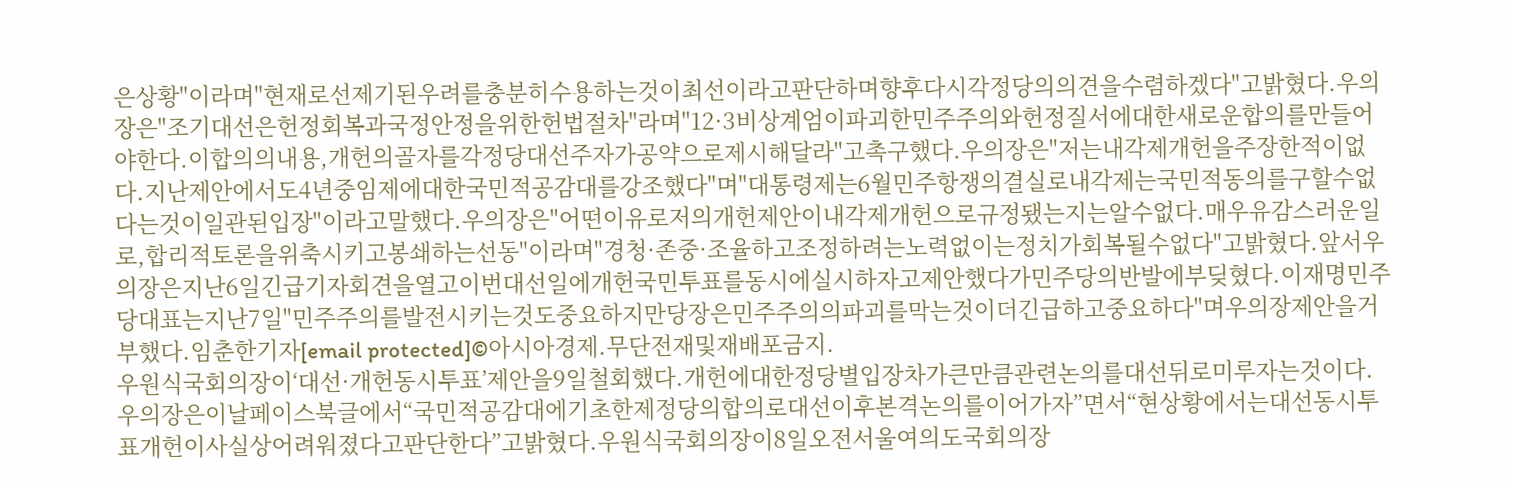은상황"이라며"현재로선제기된우려를충분히수용하는것이최선이라고판단하며향후다시각정당의의견을수렴하겠다"고밝혔다.우의장은"조기대선은헌정회복과국정안정을위한헌법절차"라며"12·3비상계엄이파괴한민주주의와헌정질서에대한새로운합의를만들어야한다.이합의의내용,개헌의골자를각정당대선주자가공약으로제시해달라"고촉구했다.우의장은"저는내각제개헌을주장한적이없다.지난제안에서도4년중임제에대한국민적공감대를강조했다"며"대통령제는6월민주항쟁의결실로내각제는국민적동의를구할수없다는것이일관된입장"이라고말했다.우의장은"어떤이유로저의개헌제안이내각제개헌으로규정됐는지는알수없다.매우유감스러운일로,합리적토론을위축시키고봉쇄하는선동"이라며"경청·존중·조율하고조정하려는노력없이는정치가회복될수없다"고밝혔다.앞서우의장은지난6일긴급기자회견을열고이번대선일에개헌국민투표를동시에실시하자고제안했다가민주당의반발에부딪혔다.이재명민주당대표는지난7일"민주주의를발전시키는것도중요하지만당장은민주주의의파괴를막는것이더긴급하고중요하다"며우의장제안을거부했다.임춘한기자[email protected]©아시아경제.무단전재및재배포금지.
우원식국회의장이‘대선·개헌동시투표’제안을9일철회했다.개헌에대한정당별입장차가큰만큼관련논의를대선뒤로미루자는것이다.우의장은이날페이스북글에서“국민적공감대에기초한제정당의합의로대선이후본격논의를이어가자”면서“현상황에서는대선동시투표개헌이사실상어려워졌다고판단한다”고밝혔다.우원식국회의장이8일오전서울여의도국회의장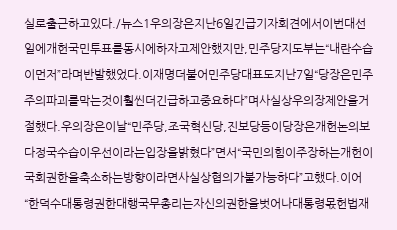실로출근하고있다./뉴스1우의장은지난6일긴급기자회견에서이번대선일에개헌국민투표를동시에하자고제안했지만,민주당지도부는“내란수습이먼저”라며반발했었다.이재명더불어민주당대표도지난7일“당장은민주주의파괴를막는것이훨씬더긴급하고중요하다”며사실상우의장제안을거절했다.우의장은이날“민주당,조국혁신당,진보당등이당장은개헌논의보다정국수습이우선이라는입장을밝혔다”면서“국민의힘이주장하는개헌이국회권한을축소하는방향이라면사실상협의가불가능하다”고했다.이어“한덕수대통령권한대행국무총리는자신의권한을벗어나대통령몫헌법재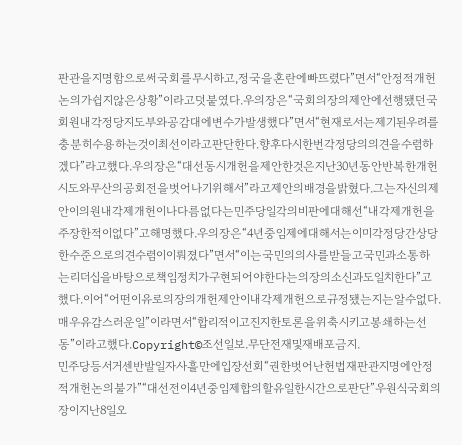판관을지명함으로써국회를무시하고,정국을혼란에빠뜨렸다”면서“안정적개헌논의가쉽지않은상황”이라고덧붙였다.우의장은“국회의장의제안에선행됐던국회원내각정당지도부와공감대에변수가발생했다”면서“현재로서는제기된우려를충분히수용하는것이최선이라고판단한다.향후다시한번각정당의의견을수렴하겠다”라고했다.우의장은“대선동시개헌을제안한것은지난30년동안반복한개헌시도와무산의공회전을벗어나기위해서”라고제안의배경을밝혔다.그는자신의제안이의원내각제개헌이나다름없다는민주당일각의비판에대해선“내각제개헌을주장한적이없다”고해명했다.우의장은“4년중임제에대해서는이미각정당간상당한수준으로의견수렴이이뤄졌다”면서“이는국민의의사를받들고국민과소통하는리더십을바탕으로책임정치가구현되어야한다는의장의소신과도일치한다”고했다.이어“어떤이유로의장의개헌제안이내각제개헌으로규정됐는지는알수없다.매우유감스러운일”이라면서“합리적이고진지한토론을위축시키고봉쇄하는선동”이라고했다.Copyright©조선일보.무단전재및재배포금지.
민주당등서거센반발일자사흘만에입장선회“권한벗어난헌법재판관지명에안정적개헌논의불가”“대선전이4년중임제합의할유일한시간으로판단”우원식국회의장이지난8일오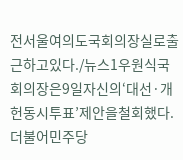전서울여의도국회의장실로출근하고있다./뉴스1우원식국회의장은9일자신의‘대선·개헌동시투표’제안을철회했다.더불어민주당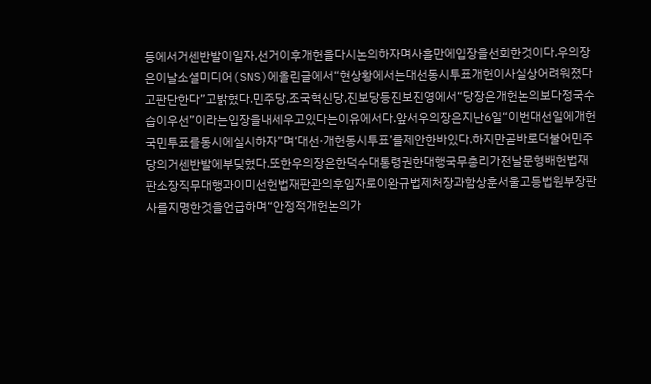등에서거센반발이일자,선거이후개헌을다시논의하자며사흘만에입장을선회한것이다.우의장은이날소셜미디어(SNS)에올린글에서“현상황에서는대선동시투표개헌이사실상어려워졌다고판단한다”고밝혔다.민주당,조국혁신당,진보당등진보진영에서“당장은개헌논의보다정국수습이우선”이라는입장을내세우고있다는이유에서다.앞서우의장은지난6일“이번대선일에개헌국민투표를동시에실시하자”며‘대선·개헌동시투표’를제안한바있다.하지만곧바로더불어민주당의거센반발에부딪혔다.또한우의장은한덕수대통령권한대행국무총리가전날문형배헌법재판소장직무대행과이미선헌법재판관의후임자로이완규법제처장과함상훈서울고등법원부장판사를지명한것을언급하며“안정적개헌논의가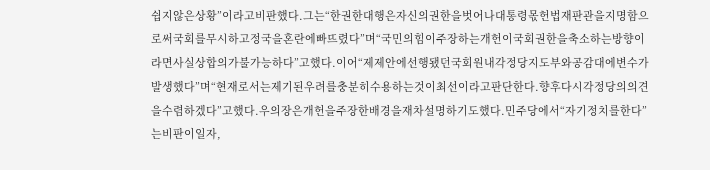쉽지않은상황”이라고비판했다.그는“한권한대행은자신의권한을벗어나대통령몫헌법재판관을지명함으로써국회를무시하고정국을혼란에빠뜨렸다”며“국민의힘이주장하는개헌이국회권한을축소하는방향이라면사실상합의가불가능하다”고했다.이어“제제안에선행됐던국회원내각정당지도부와공감대에변수가발생했다”며“현재로서는제기된우려를충분히수용하는것이최선이라고판단한다.향후다시각정당의의견을수렴하겠다”고했다.우의장은개헌을주장한배경을재차설명하기도했다.민주당에서“자기정치를한다”는비판이일자,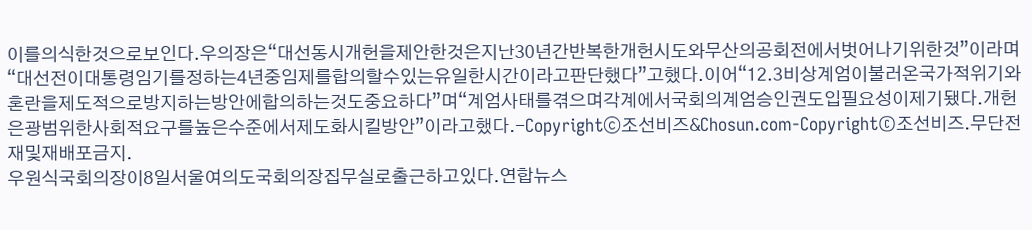이를의식한것으로보인다.우의장은“대선동시개헌을제안한것은지난30년간반복한개헌시도와무산의공회전에서벗어나기위한것”이라며“대선전이대통령임기를정하는4년중임제를합의할수있는유일한시간이라고판단했다”고했다.이어“12.3비상계엄이불러온국가적위기와혼란을제도적으로방지하는방안에합의하는것도중요하다”며“계엄사태를겪으며각계에서국회의계엄승인권도입필요성이제기됐다.개헌은광범위한사회적요구를높은수준에서제도화시킬방안”이라고했다.-Copyrightⓒ조선비즈&Chosun.com-Copyright©조선비즈.무단전재및재배포금지.
우원식국회의장이8일서울여의도국회의장집무실로출근하고있다.연합뉴스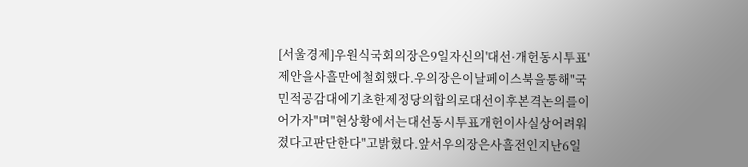[서울경제]우원식국회의장은9일자신의'대선·개헌동시투표'제안을사흘만에철회했다.우의장은이날페이스북을통해"국민적공감대에기초한제정당의합의로대선이후본격논의를이어가자"며"현상황에서는대선동시투표개헌이사실상어려워졌다고판단한다"고밝혔다.앞서우의장은사흘전인지난6일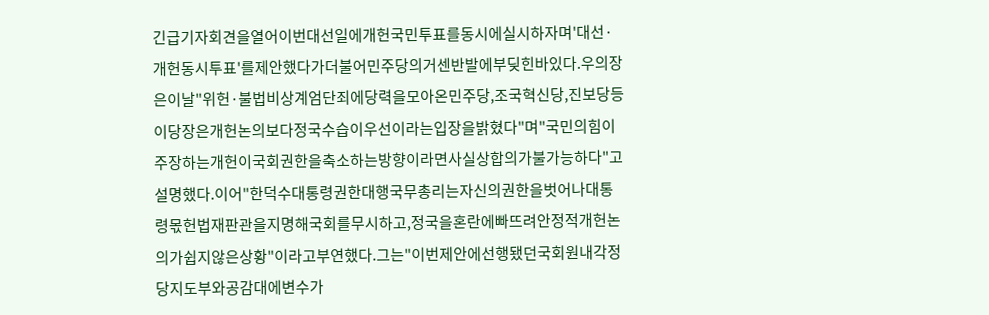긴급기자회견을열어이번대선일에개헌국민투표를동시에실시하자며'대선·개헌동시투표'를제안했다가더불어민주당의거센반발에부딪힌바있다.우의장은이날"위헌·불법비상계엄단죄에당력을모아온민주당,조국혁신당,진보당등이당장은개헌논의보다정국수습이우선이라는입장을밝혔다"며"국민의힘이주장하는개헌이국회권한을축소하는방향이라면사실상합의가불가능하다"고설명했다.이어"한덕수대통령권한대행국무총리는자신의권한을벗어나대통령몫헌법재판관을지명해국회를무시하고,정국을혼란에빠뜨려안정적개헌논의가쉽지않은상황"이라고부연했다.그는"이번제안에선행됐던국회원내각정당지도부와공감대에변수가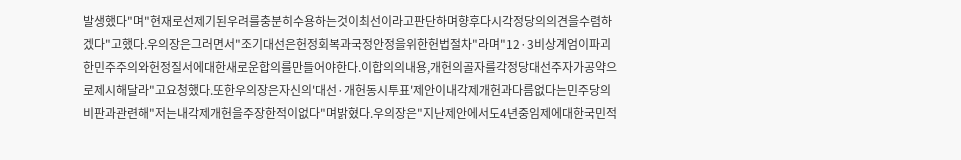발생했다"며"현재로선제기된우려를충분히수용하는것이최선이라고판단하며향후다시각정당의의견을수렴하겠다"고했다.우의장은그러면서"조기대선은헌정회복과국정안정을위한헌법절차"라며"12·3비상계엄이파괴한민주주의와헌정질서에대한새로운합의를만들어야한다.이합의의내용,개헌의골자를각정당대선주자가공약으로제시해달라"고요청했다.또한우의장은자신의'대선·개헌동시투표'제안이내각제개헌과다름없다는민주당의비판과관련해"저는내각제개헌을주장한적이없다"며밝혔다.우의장은"지난제안에서도4년중임제에대한국민적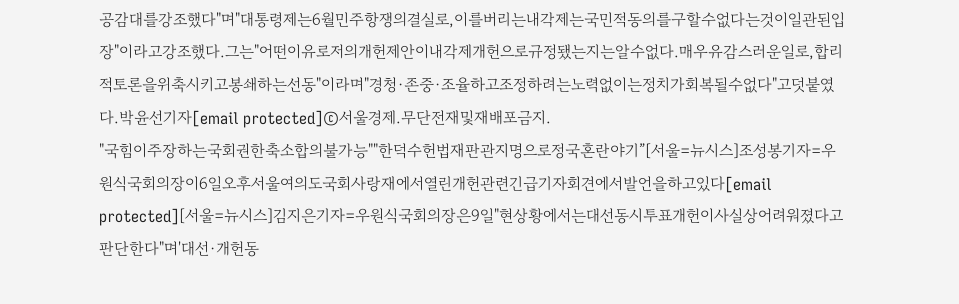공감대를강조했다"며"대통령제는6월민주항쟁의결실로,이를버리는내각제는국민적동의를구할수없다는것이일관된입장"이라고강조했다.그는"어떤이유로저의개헌제안이내각제개헌으로규정됐는지는알수없다.매우유감스러운일로,합리적토론을위축시키고봉쇄하는선동"이라며"경청·존중·조율하고조정하려는노력없이는정치가회복될수없다"고덧붙였다.박윤선기자[email protected]©서울경제.무단전재및재배포금지.
"국힘이주장하는국회권한축소합의불가능""한덕수헌법재판관지명으로정국혼란야기”[서울=뉴시스]조성봉기자=우원식국회의장이6일오후서울여의도국회사랑재에서열린개헌관련긴급기자회견에서발언을하고있다[email protected][서울=뉴시스]김지은기자=우원식국회의장은9일"현상황에서는대선동시투표개헌이사실상어려워졌다고판단한다"며'대선·개헌동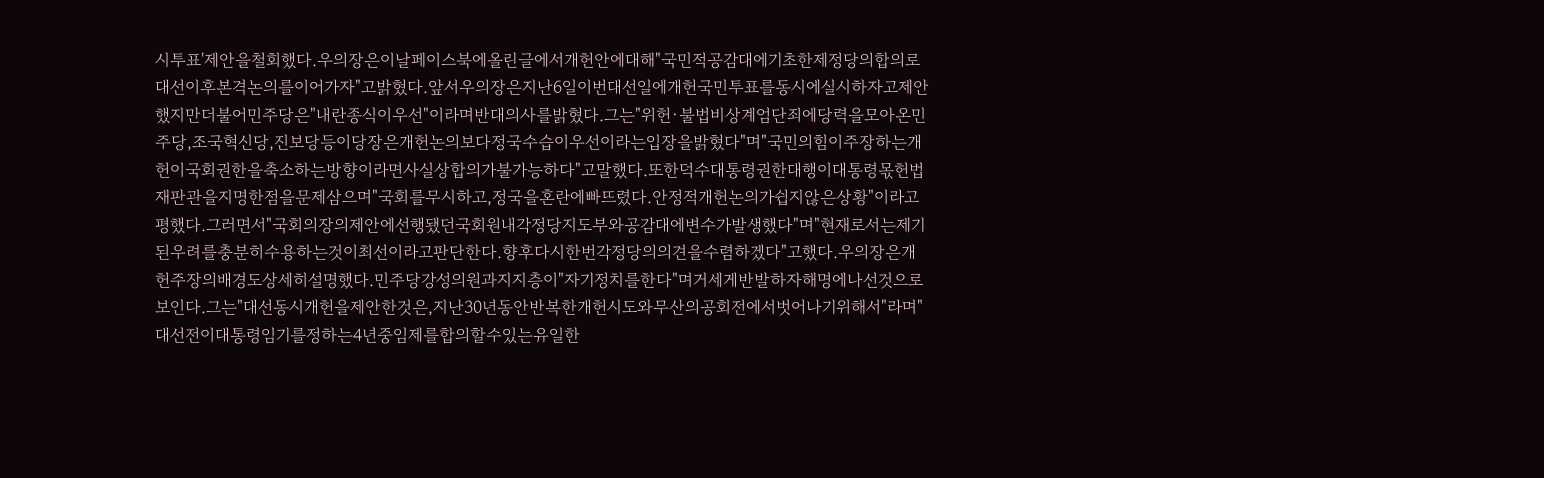시투표'제안을철회했다.우의장은이날페이스북에올린글에서개헌안에대해"국민적공감대에기초한제정당의합의로대선이후본격논의를이어가자"고밝혔다.앞서우의장은지난6일이번대선일에개헌국민투표를동시에실시하자고제안했지만더불어민주당은"내란종식이우선"이라며반대의사를밝혔다.그는"위헌·불법비상계엄단죄에당력을모아온민주당,조국혁신당,진보당등이당장은개헌논의보다정국수습이우선이라는입장을밝혔다"며"국민의힘이주장하는개헌이국회권한을축소하는방향이라면사실상합의가불가능하다"고말했다.또한덕수대통령권한대행이대통령몫헌법재판관을지명한점을문제삼으며"국회를무시하고,정국을혼란에빠뜨렸다.안정적개헌논의가쉽지않은상황"이라고평했다.그러면서"국회의장의제안에선행됐던국회원내각정당지도부와공감대에변수가발생했다"며"현재로서는제기된우려를충분히수용하는것이최선이라고판단한다.향후다시한번각정당의의견을수렴하겠다"고했다.우의장은개헌주장의배경도상세히설명했다.민주당강성의원과지지층이"자기정치를한다"며거세게반발하자해명에나선것으로보인다.그는"대선동시개헌을제안한것은,지난30년동안반복한개헌시도와무산의공회전에서벗어나기위해서"라며"대선전이대통령임기를정하는4년중임제를합의할수있는유일한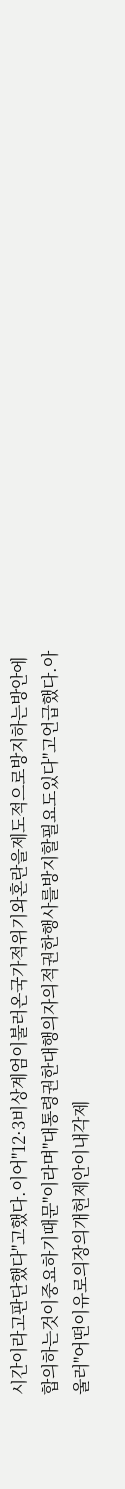시간이라고판단했다"고했다.이어"12·3비상계엄이불러온국가적위기와혼란을제도적으로방지하는방안에합의하는것이중요하기때문"이라며"대통령권한대행의자의적권한행사를방지할필요도있다"고언급했다.아울러"어떤이유로의장의개헌제안이내각제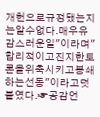개헌으로규정됐는지는알수없다.매우유감스러운일"이라며"합리적이고진지한토론을위축시키고봉쇄하는선동"이라고덧붙였다.☞공감언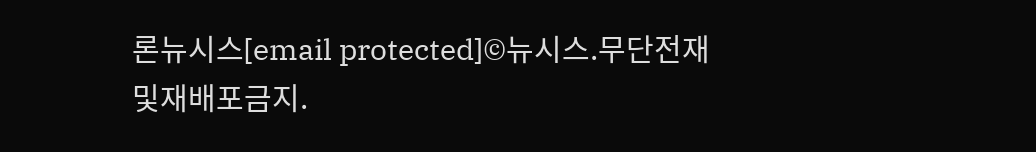론뉴시스[email protected]©뉴시스.무단전재및재배포금지.